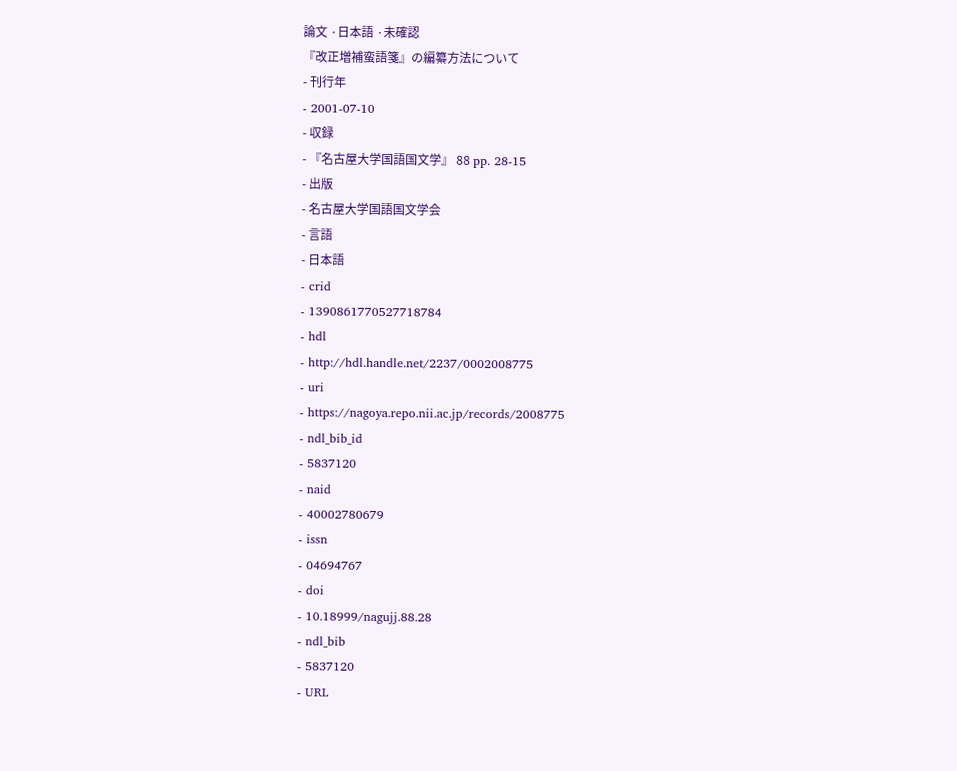論文 ·日本語 ·未確認
『改正増補蛮語箋』の編纂方法について
- 刊行年
- 2001-07-10
- 収録
- 『名古屋大学国語国文学』 88 pp. 28-15
- 出版
- 名古屋大学国語国文学会
- 言語
- 日本語
- crid
- 1390861770527718784
- hdl
- http://hdl.handle.net/2237/0002008775
- uri
- https://nagoya.repo.nii.ac.jp/records/2008775
- ndl_bib_id
- 5837120
- naid
- 40002780679
- issn
- 04694767
- doi
- 10.18999/nagujj.88.28
- ndl_bib
- 5837120
- URL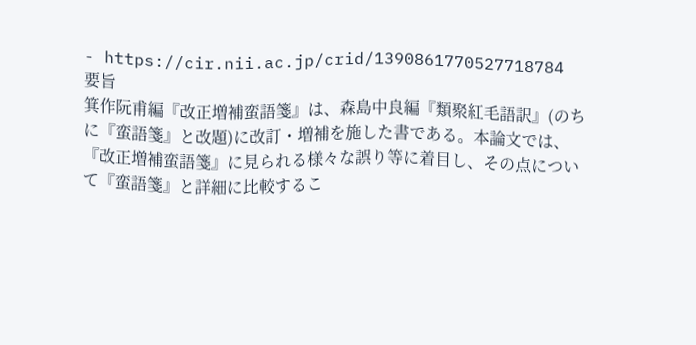- https://cir.nii.ac.jp/crid/1390861770527718784
要旨
箕作阮甫編『改正増補蛮語箋』は、森島中良編『類聚紅毛語訳』(のちに『蛮語箋』と改題)に改訂・増補を施した書である。本論文では、『改正増補蛮語箋』に見られる様々な誤り等に着目し、その点について『蛮語箋』と詳細に比較するこ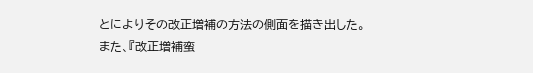とによりその改正増補の方法の側面を描き出した。また、『改正増補蛮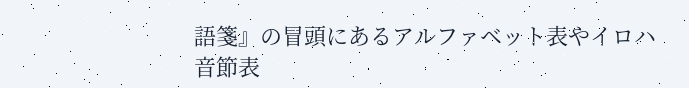語箋』の冒頭にあるアルファベット表やイロハ音節表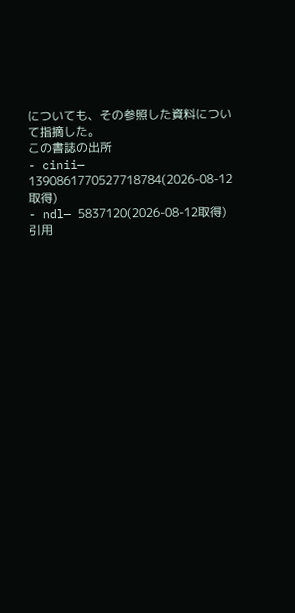についても、その参照した資料について指摘した。
この書誌の出所
- cinii— 1390861770527718784(2026-08-12取得)
- ndl— 5837120(2026-08-12取得)
引用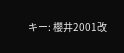キー: 櫻井2001改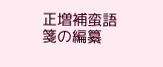正増補蛮語箋の編纂